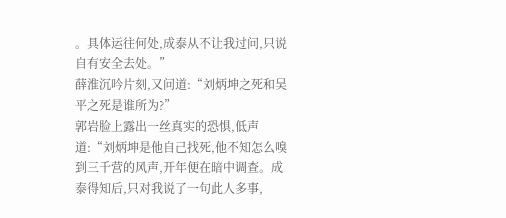。具体运往何处,成泰从不让我过问,只说自有安全去处。”
薛淮沉吟片刻,又问道:“刘炳坤之死和吴平之死是谁所为?”
郭岩脸上露出一丝真实的恐惧,低声道:“刘炳坤是他自己找死,他不知怎么嗅到三千营的风声,开年便在暗中调查。成泰得知后,只对我说了一句此人多事,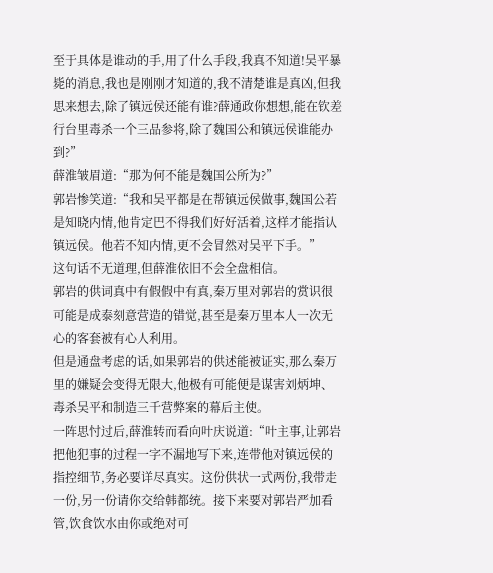至于具体是谁动的手,用了什么手段,我真不知道!吴平暴毙的消息,我也是刚刚才知道的,我不清楚谁是真凶,但我思来想去,除了镇远侯还能有谁?薛通政你想想,能在钦差行台里毒杀一个三品参将,除了魏国公和镇远侯谁能办到?”
薛淮皱眉道:“那为何不能是魏国公所为?”
郭岩惨笑道:“我和吴平都是在帮镇远侯做事,魏国公若是知晓内情,他肯定巴不得我们好好活着,这样才能指认镇远侯。他若不知内情,更不会冒然对吴平下手。”
这句话不无道理,但薛淮依旧不会全盘相信。
郭岩的供词真中有假假中有真,秦万里对郭岩的赏识很可能是成泰刻意营造的错觉,甚至是秦万里本人一次无心的客套被有心人利用。
但是通盘考虑的话,如果郭岩的供述能被证实,那么秦万里的嫌疑会变得无限大,他极有可能便是谋害刘炳坤、毒杀吴平和制造三千营弊案的幕后主使。
一阵思忖过后,薛淮转而看向叶庆说道:“叶主事,让郭岩把他犯事的过程一字不漏地写下来,连带他对镇远侯的指控细节,务必要详尽真实。这份供状一式两份,我带走一份,另一份请你交给韩都统。接下来要对郭岩严加看管,饮食饮水由你或绝对可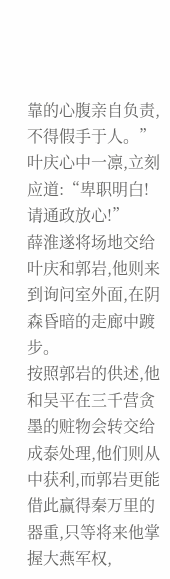靠的心腹亲自负责,不得假手于人。”
叶庆心中一凛,立刻应道:“卑职明白!请通政放心!”
薛淮遂将场地交给叶庆和郭岩,他则来到询问室外面,在阴森昏暗的走廊中踱步。
按照郭岩的供述,他和吴平在三千营贪墨的赃物会转交给成泰处理,他们则从中获利,而郭岩更能借此赢得秦万里的器重,只等将来他掌握大燕军权,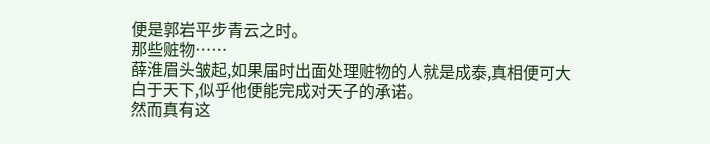便是郭岩平步青云之时。
那些赃物……
薛淮眉头皱起,如果届时出面处理赃物的人就是成泰,真相便可大白于天下,似乎他便能完成对天子的承诺。
然而真有这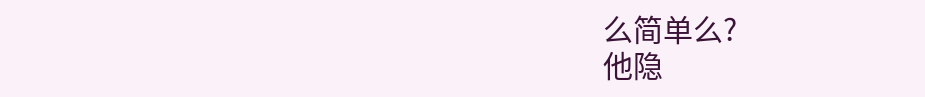么简单么?
他隐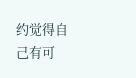约觉得自己有可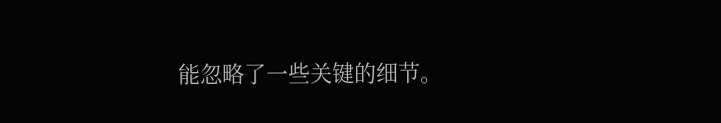能忽略了一些关键的细节。